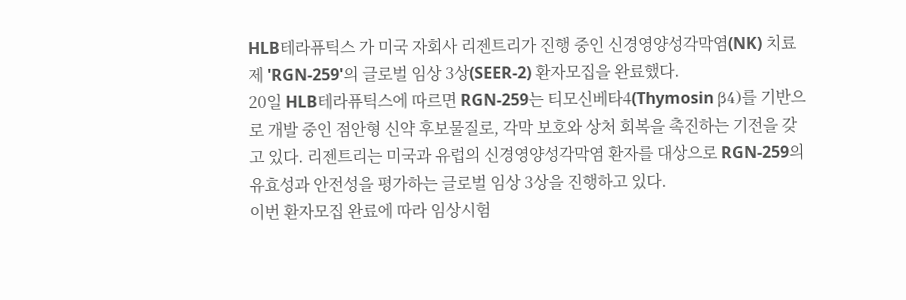HLB테라퓨틱스 가 미국 자회사 리젠트리가 진행 중인 신경영양성각막염(NK) 치료제 'RGN-259'의 글로벌 임상 3상(SEER-2) 환자모집을 완료했다.
20일 HLB테라퓨틱스에 따르면 RGN-259는 티모신베타4(Thymosin β4)를 기반으로 개발 중인 점안형 신약 후보물질로, 각막 보호와 상처 회복을 촉진하는 기전을 갖고 있다. 리젠트리는 미국과 유럽의 신경영양성각막염 환자를 대상으로 RGN-259의 유효성과 안전성을 평가하는 글로벌 임상 3상을 진행하고 있다.
이번 환자모집 완료에 따라 임상시험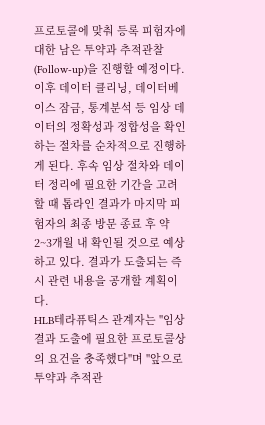프로토콜에 맞춰 등록 피험자에 대한 남은 투약과 추적관찰(Follow-up)을 진행할 예정이다. 이후 데이터 클리닝, 데이터베이스 잠금, 통계분석 등 임상 데이터의 정확성과 정합성을 확인하는 절차를 순차적으로 진행하게 된다. 후속 임상 절차와 데이터 정리에 필요한 기간을 고려할 때 톱라인 결과가 마지막 피험자의 최종 방문 종료 후 약 2~3개월 내 확인될 것으로 예상하고 있다. 결과가 도출되는 즉시 관련 내용을 공개할 계획이다.
HLB테라퓨틱스 관계자는 "임상 결과 도출에 필요한 프로토콜상의 요건을 충족했다"며 "앞으로 투약과 추적관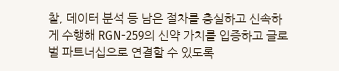찰, 데이터 분석 등 남은 절차를 충실하고 신속하게 수행해 RGN-259의 신약 가치를 입증하고 글로벌 파트너십으로 연결할 수 있도록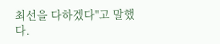최선을 다하겠다"고 말했다.